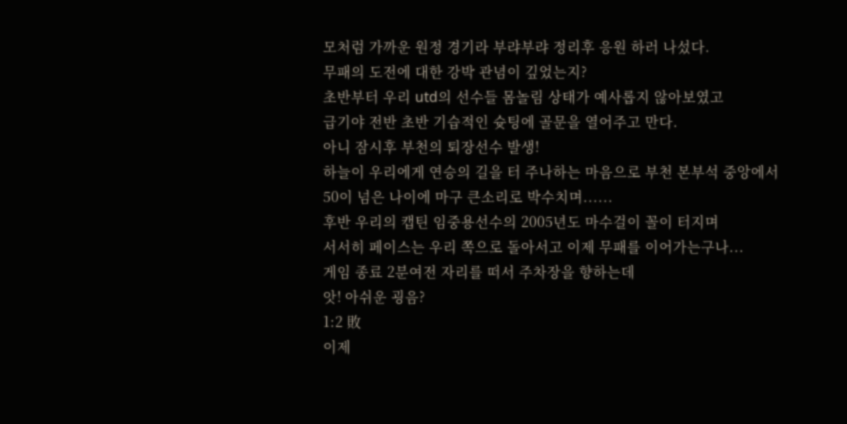모처럼 가까운 원정 경기라 부랴부랴 정리후 응원 하러 나섰다.
무패의 도전에 대한 강박 관념이 깊었는지?
초반부터 우리 utd의 선수들 몸놀림 상태가 예사롭지 않아보였고
급기야 전반 초반 기습적인 슛팅에 골문을 열어주고 만다.
아니 잠시후 부천의 퇴장선수 발생!
하늘이 우리에게 연승의 길을 터 주나하는 마음으로 부천 본부석 중앙에서
50이 넘은 나이에 마구 큰소리로 박수치며......
후반 우리의 캡틴 임중용선수의 2005년도 마수걸이 꼴이 터지며
서서히 페이스는 우리 쪽으로 돌아서고 이제 무패를 이어가는구나...
게임 종료 2분여전 자리를 떠서 주차장을 향하는데
앗! 아쉬운 굉음?
1:2 敗
이제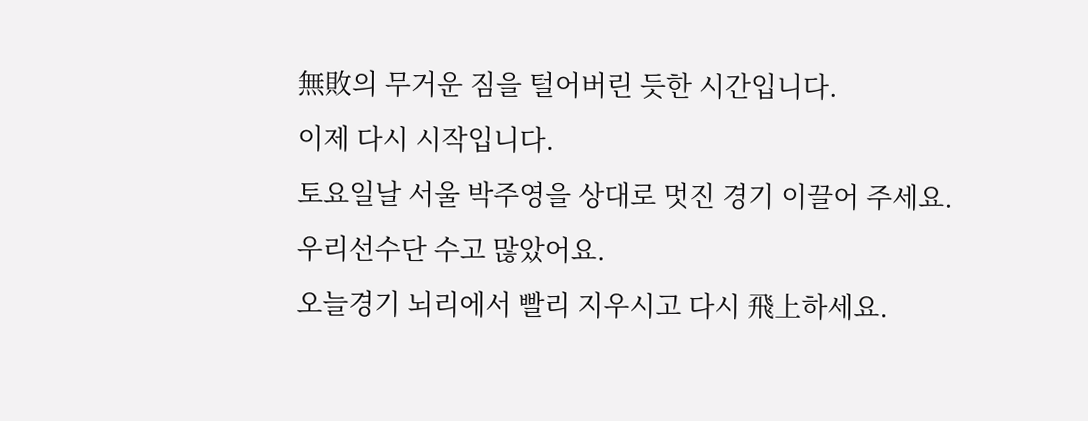無敗의 무거운 짐을 털어버린 듯한 시간입니다.
이제 다시 시작입니다.
토요일날 서울 박주영을 상대로 멋진 경기 이끌어 주세요.
우리선수단 수고 많았어요.
오늘경기 뇌리에서 빨리 지우시고 다시 飛上하세요.